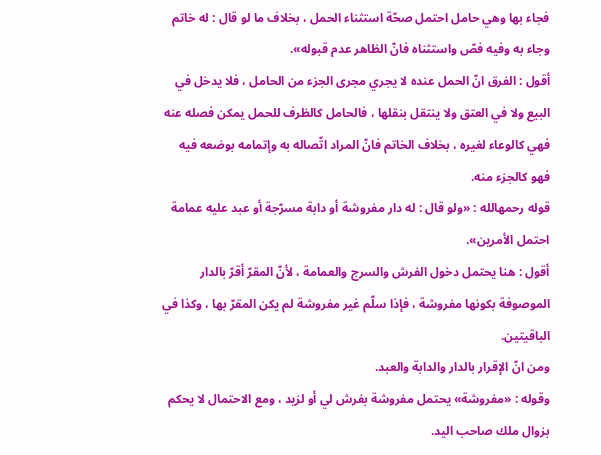فجاء بها وهي حامل احتمل صحّة استثناء الحمل ، بخلاف ما لو قال : له خاتم وجاء به وفيه فصّ واستثناه فانّ الظاهر عدم قبوله».
أقول : الفرق انّ الحمل عنده لا يجري مجرى الجزء من الحامل ، فلا يدخل في البيع ولا في العتق ولا ينتقل بنقلها ، فالحامل كالظرف للحمل يمكن فصله عنه فهي كالوعاء لغيره ، بخلاف الخاتم فانّ المراد اتّصاله به وإتمامه بوضعه فيه فهو كالجزء منه.
قوله رحمهالله : «ولو قال : له دار مفروشة أو دابة مسرّجة أو عبد عليه عمامة احتمل الأمرين».
أقول : هنا يحتمل دخول الفرش والسرج والعمامة ، لأنّ المقرّ أقرّ بالدار الموصوفة بكونها مفروشة ، فإذا سلّم غير مفروشة لم يكن المقرّ بها ، وكذا في الباقيتين.
ومن انّ الإقرار بالدار والدابة والعبد.
وقوله : «مفروشة» يحتمل مفروشة بفرش لي أو لزيد ، ومع الاحتمال لا يحكم بزوال ملك صاحب اليد.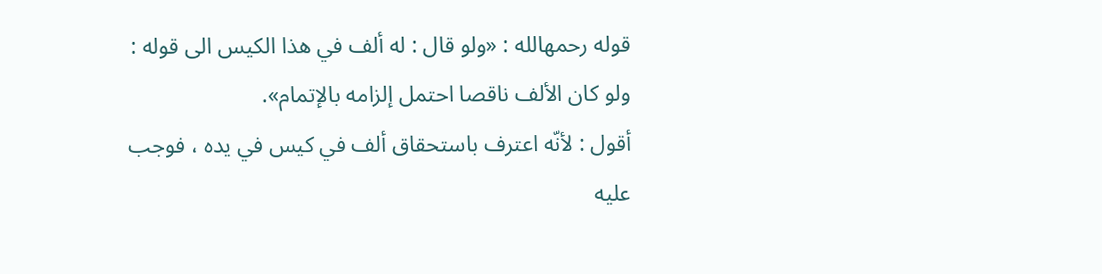قوله رحمهالله : «ولو قال : له ألف في هذا الكيس الى قوله : ولو كان الألف ناقصا احتمل إلزامه بالإتمام».
أقول : لأنّه اعترف باستحقاق ألف في كيس في يده ، فوجب عليه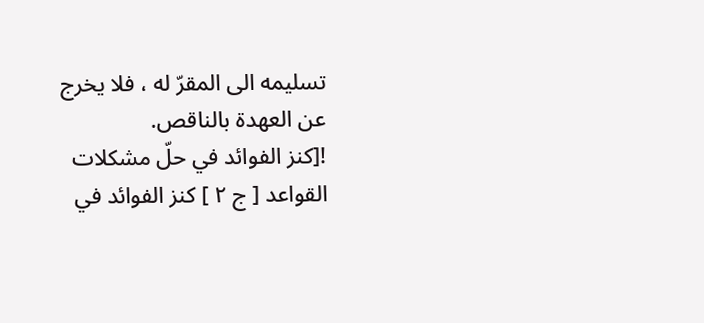تسليمه الى المقرّ له ، فلا يخرج عن العهدة بالناقص.
![كنز الفوائد في حلّ مشكلات القواعد [ ج ٢ ] كنز الفوائد في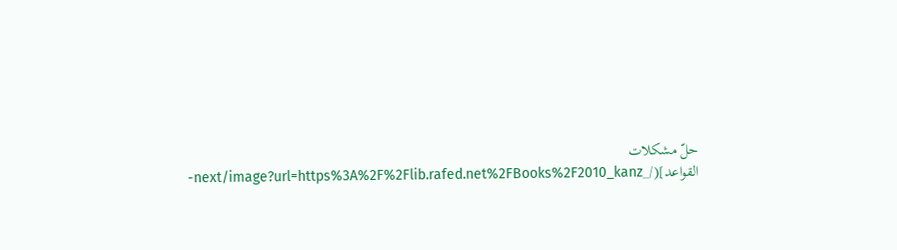حلّ مشكلات القواعد](/_next/image?url=https%3A%2F%2Flib.rafed.net%2FBooks%2F2010_kanz-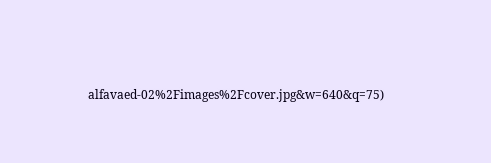alfavaed-02%2Fimages%2Fcover.jpg&w=640&q=75)